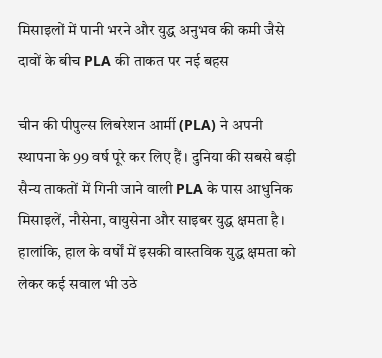मिसाइलों में पानी भरने और युद्ध अनुभव की कमी जैसे दावों के बीच PLA की ताकत पर नई बहस

चीन की पीपुल्स लिबरेशन आर्मी (PLA) ने अपनी स्थापना के 99 वर्ष पूरे कर लिए हैं। दुनिया की सबसे बड़ी सैन्य ताकतों में गिनी जाने वाली PLA के पास आधुनिक मिसाइलें, नौसेना, वायुसेना और साइबर युद्ध क्षमता है। हालांकि, हाल के वर्षों में इसकी वास्तविक युद्ध क्षमता को लेकर कई सवाल भी उठे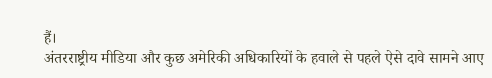हैं।
अंतरराष्ट्रीय मीडिया और कुछ अमेरिकी अधिकारियों के हवाले से पहले ऐसे दावे सामने आए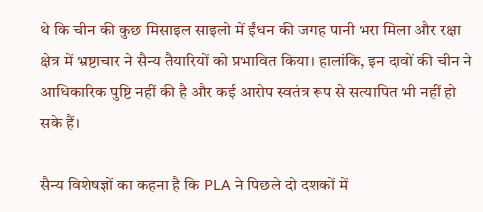थे कि चीन की कुछ मिसाइल साइलो में ईंधन की जगह पानी भरा मिला और रक्षा क्षेत्र में भ्रष्टाचार ने सैन्य तैयारियों को प्रभावित किया। हालांकि, इन दावों की चीन ने आधिकारिक पुष्टि नहीं की है और कई आरोप स्वतंत्र रूप से सत्यापित भी नहीं हो सके हैं।

सैन्य विशेषज्ञों का कहना है कि PLA ने पिछले दो दशकों में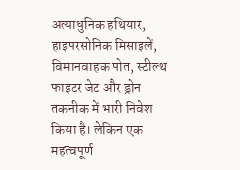अत्याधुनिक हथियार, हाइपरसोनिक मिसाइलें, विमानवाहक पोत, स्टील्थ फाइटर जेट और ड्रोन तकनीक में भारी निवेश किया है। लेकिन एक महत्वपूर्ण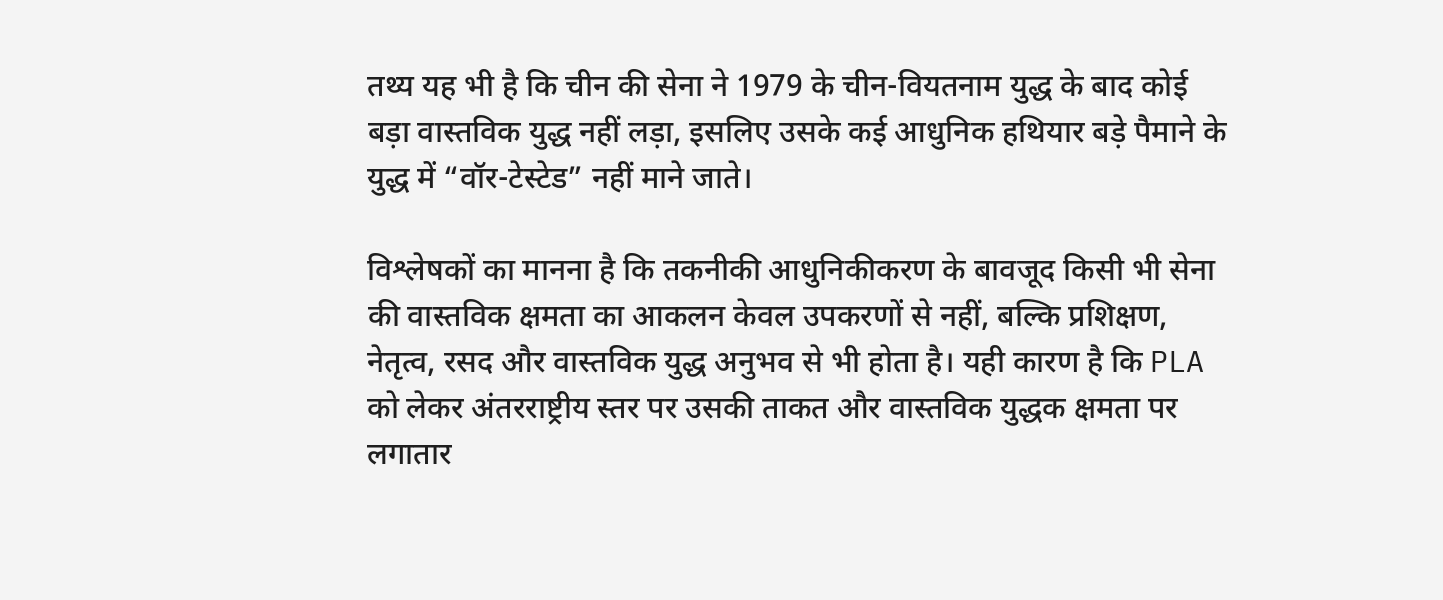तथ्य यह भी है कि चीन की सेना ने 1979 के चीन-वियतनाम युद्ध के बाद कोई बड़ा वास्तविक युद्ध नहीं लड़ा, इसलिए उसके कई आधुनिक हथियार बड़े पैमाने के युद्ध में “वॉर-टेस्टेड” नहीं माने जाते।

विश्लेषकों का मानना है कि तकनीकी आधुनिकीकरण के बावजूद किसी भी सेना की वास्तविक क्षमता का आकलन केवल उपकरणों से नहीं, बल्कि प्रशिक्षण, नेतृत्व, रसद और वास्तविक युद्ध अनुभव से भी होता है। यही कारण है कि PLA को लेकर अंतरराष्ट्रीय स्तर पर उसकी ताकत और वास्तविक युद्धक क्षमता पर लगातार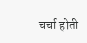चर्चा होती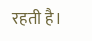रहती है।